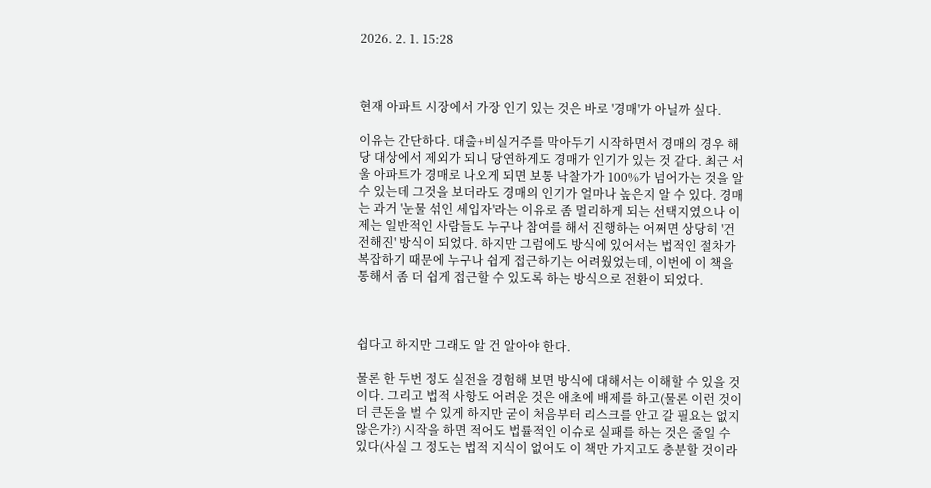2026. 2. 1. 15:28



현재 아파트 시장에서 가장 인기 있는 것은 바로 '경매'가 아닐까 싶다.

이유는 간단하다. 대출+비실거주를 막아두기 시작하면서 경매의 경우 해당 대상에서 제외가 되니 당연하게도 경매가 인기가 있는 것 같다. 최근 서울 아파트가 경매로 나오게 되면 보통 낙찰가가 100%가 넘어가는 것을 알 수 있는데 그것을 보더라도 경매의 인기가 얼마나 높은지 알 수 있다. 경매는 과거 '눈물 섞인 세입자'라는 이유로 좀 멀리하게 되는 선택지였으나 이제는 일반적인 사람들도 누구나 참여를 해서 진행하는 어쩌면 상당히 '건전해진' 방식이 되었다. 하지만 그럼에도 방식에 있어서는 법적인 절차가 복잡하기 때문에 누구나 쉽게 접근하기는 어려웠었는데, 이번에 이 책을 통해서 좀 더 쉽게 접근할 수 있도록 하는 방식으로 전환이 되었다.



쉽다고 하지만 그래도 알 건 알아야 한다.

물론 한 두번 정도 실전을 경험해 보면 방식에 대해서는 이해할 수 있을 것이다. 그리고 법적 사항도 어려운 것은 애초에 배제를 하고(물론 이런 것이 더 큰돈을 벌 수 있게 하지만 굳이 처음부터 리스크를 안고 갈 필요는 없지 않은가?) 시작을 하면 적어도 법률적인 이슈로 실패를 하는 것은 줄일 수 있다(사실 그 정도는 법적 지식이 없어도 이 책만 가지고도 충분할 것이라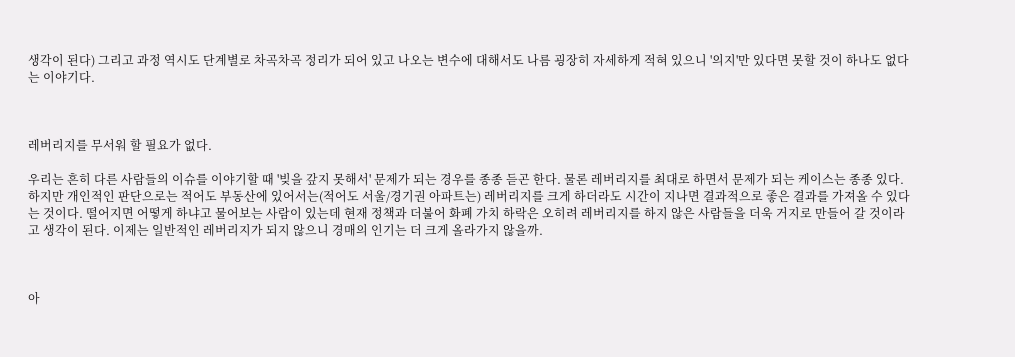생각이 된다) 그리고 과정 역시도 단계별로 차곡차곡 정리가 되어 있고 나오는 변수에 대해서도 나름 굉장히 자세하게 적혀 있으니 '의지'만 있다면 못할 것이 하나도 없다는 이야기다.



레버리지를 무서워 할 필요가 없다.

우리는 흔히 다른 사람들의 이슈를 이야기할 때 '빚을 갚지 못해서' 문제가 되는 경우를 종종 듣곤 한다. 물론 레버리지를 최대로 하면서 문제가 되는 케이스는 종종 있다. 하지만 개인적인 판단으로는 적어도 부동산에 있어서는(적어도 서울/경기권 아파트는) 레버리지를 크게 하더라도 시간이 지나면 결과적으로 좋은 결과를 가져올 수 있다는 것이다. 떨어지면 어떻게 하냐고 물어보는 사람이 있는데 현재 정책과 더불어 화폐 가치 하락은 오히려 레버리지를 하지 않은 사람들을 더욱 거지로 만들어 갈 것이라고 생각이 된다. 이제는 일반적인 레버리지가 되지 않으니 경매의 인기는 더 크게 올라가지 않을까.



아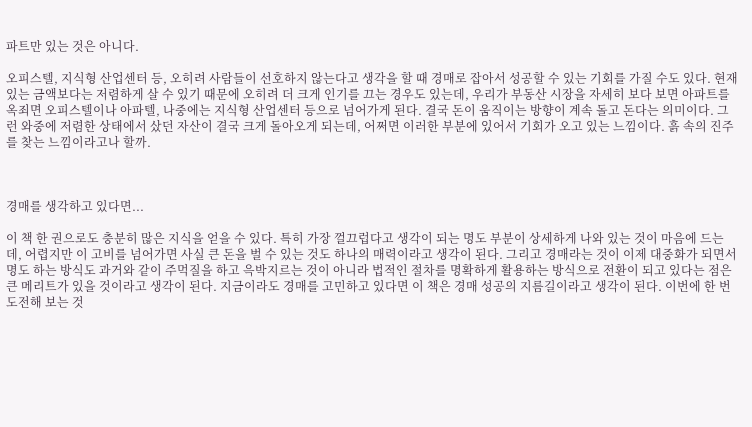파트만 있는 것은 아니다.

오피스텔, 지식형 산업센터 등, 오히려 사람들이 선호하지 않는다고 생각을 할 때 경매로 잡아서 성공할 수 있는 기회를 가질 수도 있다. 현재 있는 금액보다는 저렴하게 살 수 있기 때문에 오히려 더 크게 인기를 끄는 경우도 있는데, 우리가 부동산 시장을 자세히 보다 보면 아파트를 옥죄면 오피스텔이나 아파텔, 나중에는 지식형 산업센터 등으로 넘어가게 된다. 결국 돈이 움직이는 방향이 계속 돌고 돈다는 의미이다. 그런 와중에 저렴한 상태에서 샀던 자산이 결국 크게 돌아오게 되는데, 어쩌면 이러한 부분에 있어서 기회가 오고 있는 느낌이다. 흙 속의 진주를 찾는 느낌이라고나 할까.



경매를 생각하고 있다면...

이 책 한 권으로도 충분히 많은 지식을 얻을 수 있다. 특히 가장 껄끄럽다고 생각이 되는 명도 부분이 상세하게 나와 있는 것이 마음에 드는데, 어렵지만 이 고비를 넘어가면 사실 큰 돈을 벌 수 있는 것도 하나의 매력이라고 생각이 된다. 그리고 경매라는 것이 이제 대중화가 되면서 명도 하는 방식도 과거와 같이 주먹질을 하고 윽박지르는 것이 아니라 법적인 절차를 명확하게 활용하는 방식으로 전환이 되고 있다는 점은 큰 메리트가 있을 것이라고 생각이 된다. 지금이라도 경매를 고민하고 있다면 이 책은 경매 성공의 지름길이라고 생각이 된다. 이번에 한 번 도전해 보는 것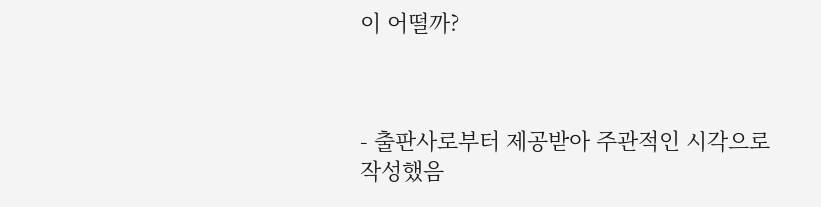이 어떨까?



- 출판사로부터 제공받아 주관적인 시각으로 작성했음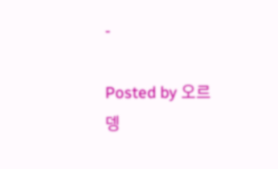-

Posted by 오르뎅